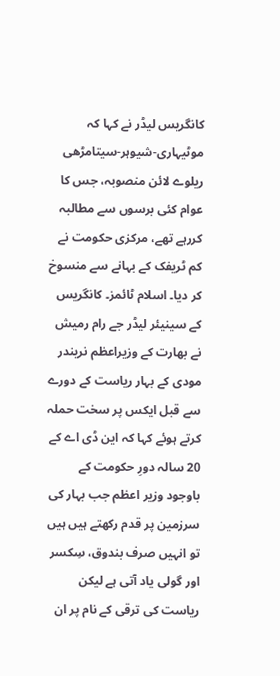کانگریس لیڈر نے کہا کہ موٹیہاری-شیوہر-سیتامڑھی ریلوے لائن منصوبہ، جس کا عوام کئی برسوں سے مطالبہ کررہے تھے، مرکزی حکومت نے کم ٹریفک کے بہانے سے منسوخ کر دیا۔ اسلام ٹائمز۔ کانگریس کے سینیئر لیڈر جے رام رمیش نے بھارت کے وزیراعظم نریندر مودی کے بہار ریاست کے دورے سے قبل ایکس پر سخت حملہ کرتے ہوئے کہا کہ این ڈی اے کے 20 سالہ دورِ حکومت کے باوجود وزیر اعظم جب بہار کی سرزمین پر قدم رکھتے ہیں ہیں تو انہیں صرف بندوق، سِکسر اور گولی یاد آتی ہے لیکن ریاست کی ترقی کے نام پر ان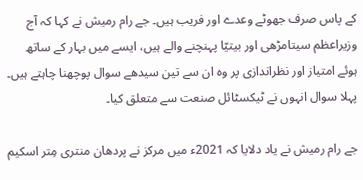کے پاس صرف جھوٹے وعدے اور فریب ہیں۔ جے رام رمیش نے کہا کہ آج وزیراعظم سیتامڑھی اور بیتیّا پہنچنے والے ہیں، ایسے میں بہار کے ساتھ ہوئے امتیاز اور نظراندازی پر وہ ان سے تین سیدھے سوال پوچھنا چاہتے ہیں۔ پہلا سوال انہوں نے ٹیکسٹائل صنعت سے متعلق کیا۔

جے رام رمیش نے یاد دلایا کہ 2021ء میں مرکز نے پردھان منتری مِتر اسکیم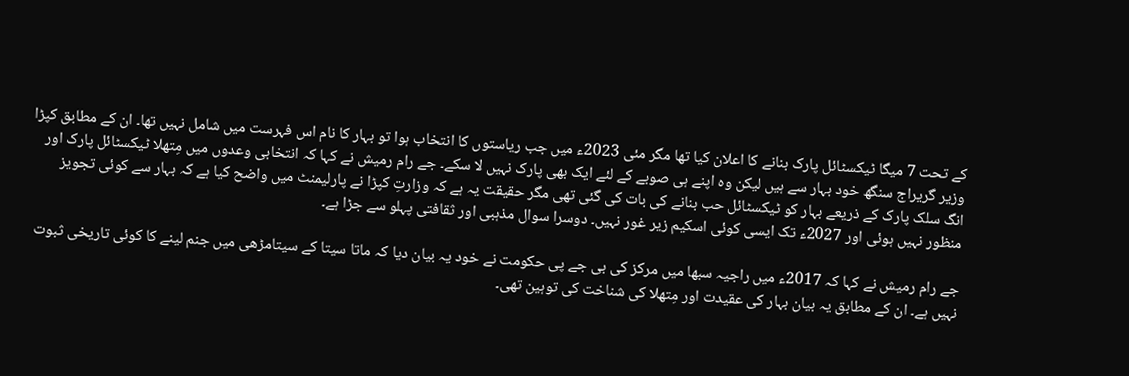کے تحت 7 میگا ٹیکسٹائل پارک بنانے کا اعلان کیا تھا مگر مئی 2023ء میں جب ریاستوں کا انتخاب ہوا تو بہار کا نام اس فہرست میں شامل نہیں تھا۔ ان کے مطابق کپڑا وزیر گریراج سنگھ خود بہار سے ہیں لیکن وہ اپنے ہی صوبے کے لئے ایک بھی پارک نہیں لا سکے۔ جے رام رمیش نے کہا کہ انتخابی وعدوں میں مِتھلا ٹیکسٹائل پارک اور انگ سلک پارک کے ذریعے بہار کو ٹیکسٹائل حب بنانے کی بات کی گئی تھی مگر حقیقت یہ ہے کہ وزارتِ کپڑا نے پارلیمنٹ میں واضح کیا ہے کہ بہار سے کوئی تجویز منظور نہیں ہوئی اور 2027ء تک ایسی کوئی اسکیم زیر غور نہیں۔ دوسرا سوال مذہبی اور ثقافتی پہلو سے جڑا ہے۔

جے رام رمیش نے کہا کہ 2017ء میں راجیہ سبھا میں مرکز کی بی جے پی حکومت نے خود یہ بیان دیا کہ ماتا سیتا کے سیتامڑھی میں جنم لینے کا کوئی تاریخی ثبوت نہیں ہے۔ ان کے مطابق یہ بیان بہار کی عقیدت اور مِتھلا کی شناخت کی توہین تھی۔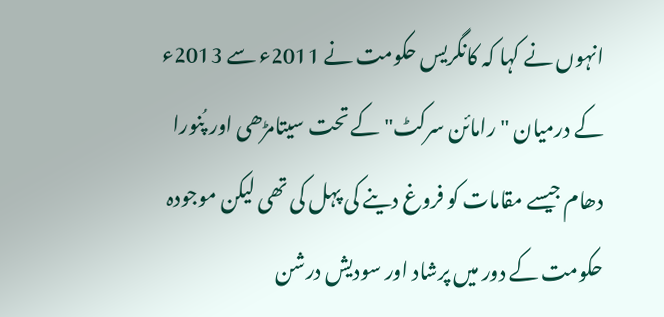انہوں نے کہا کہ کانگریس حکومت نے 2011ء سے 2013ء کے درمیان "رامائن سرکٹ" کے تحت سیتامڑھی اور پُنورا دھام جیسے مقامات کو فروغ دینے کی پہل کی تھی لیکن موجودہ حکومت کے دور میں پرشاد اور سودیش درشن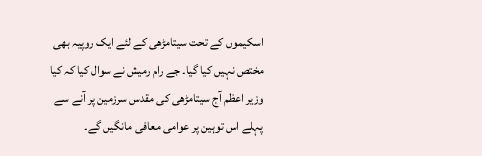اسکیموں کے تحت سیتامڑھی کے لئے ایک روپیہ بھی مختص نہیں کیا گیا۔ جے رام رمیش نے سوال کیا کہ کیا وزیر اعظم آج سیتامڑھی کی مقدس سرزمین پر آنے سے پہلے اس توہین پر عوامی معافی مانگیں گے۔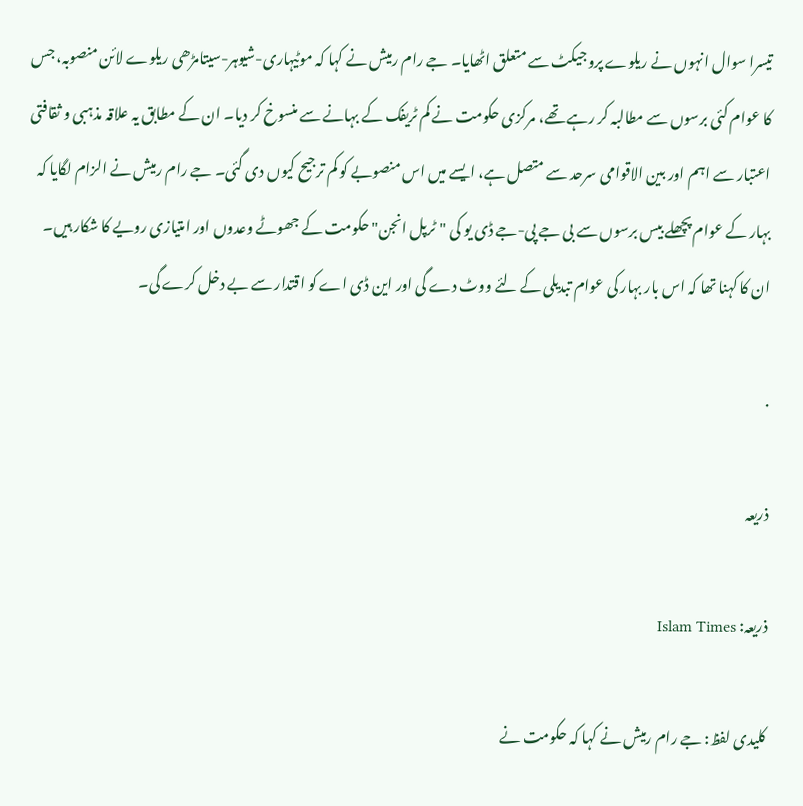تیسرا سوال انہوں نے ریلوے پروجیکٹ سے متعلق اٹھایا۔ جے رام رمیش نے کہا کہ موٹیہاری-شیوہر-سیتامڑھی ریلوے لائن منصوبہ، جس کا عوام کئی برسوں سے مطالبہ کر رہے تھے، مرکزی حکومت نے کم ٹریفک کے بہانے سے منسوخ کر دیا۔ ان کے مطابق یہ علاقہ مذہبی و ثقافتی اعتبار سے اہم اور بین الاقوامی سرحد سے متصل ہے، ایسے میں اس منصوبے کو کم ترجیح کیوں دی گئی۔ جے رام رمیش نے الزام لگایا کہ بہار کے عوام پچھلے بیس برسوں سے بی جے پی-جے ڈی یو کی "ٹرپل انجن" حکومت کے جھوٹے وعدوں اور امتیازی رویے کا شکار ہیں۔ ان کا کہنا تھا کہ اس بار بہار کی عوام تبدیلی کے لئے ووٹ دے گی اور این ڈی اے کو اقتدار سے بے دخل کرے گی۔

.

ذریعہ

ذریعہ: Islam Times

کلیدی لفظ: جے رام رمیش نے کہا کہ حکومت نے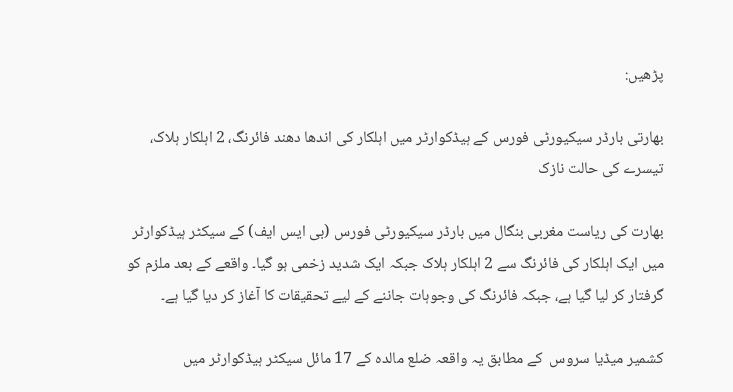پڑھیں:

بھارتی بارڈر سیکیورٹی فورس کے ہیڈکوارٹر میں اہلکار کی اندھا دھند فائرنگ، 2 اہلکار ہلاک، تیسرے کی حالت نازک

بھارت کی ریاست مغربی بنگال میں بارڈر سیکیورٹی فورس (بی ایس ایف) کے سیکٹر ہیڈکوارٹر میں ایک اہلکار کی فائرنگ سے 2 اہلکار ہلاک جبکہ ایک شدید زخمی ہو گیا۔ واقعے کے بعد ملزم کو گرفتار کر لیا گیا ہے، جبکہ فائرنگ کی وجوہات جاننے کے لیے تحقیقات کا آغاز کر دیا گیا ہے۔

کشمیر میڈیا سروس  کے مطابق یہ واقعہ ضلع مالدہ کے 17 مائل سیکٹر ہیڈکوارٹر میں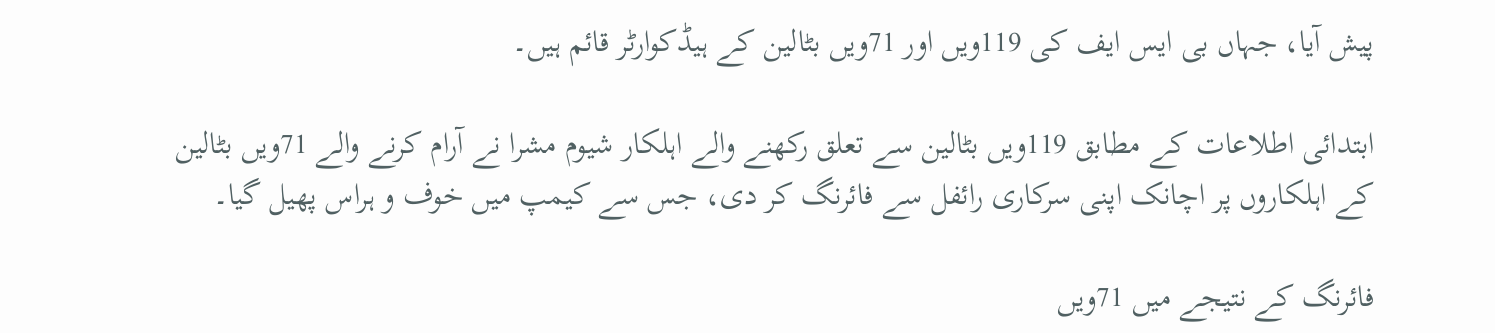پیش آیا، جہاں بی ایس ایف کی 119ویں اور 71ویں بٹالین کے ہیڈکوارٹر قائم ہیں۔

ابتدائی اطلاعات کے مطابق 119ویں بٹالین سے تعلق رکھنے والے اہلکار شیوم مشرا نے آرام کرنے والے 71ویں بٹالین کے اہلکاروں پر اچانک اپنی سرکاری رائفل سے فائرنگ کر دی، جس سے کیمپ میں خوف و ہراس پھیل گیا۔

فائرنگ کے نتیجے میں 71ویں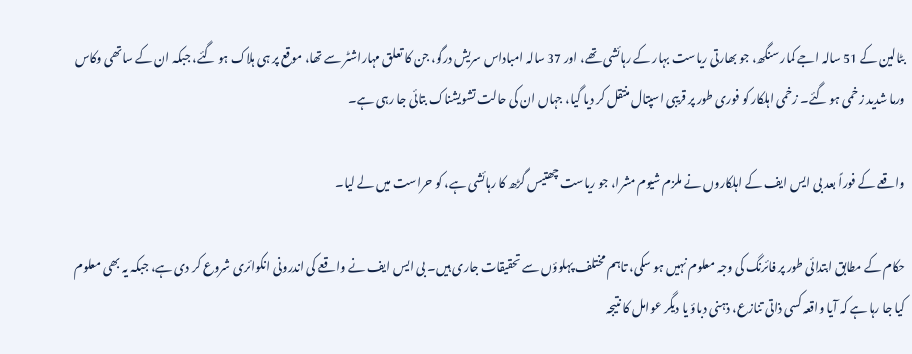بٹالین کے 51 سالہ اجے کمار سنگھ، جو بھارتی ریاست بہار کے رہائشی تھے، اور 37 سالہ امباداس سریش درگو، جن کا تعلق مہاراشٹر سے تھا، موقع پر ہی ہلاک ہو گئے، جبکہ ان کے ساتھی وکاس ورما شدید زخمی ہو گئے۔ زخمی اہلکار کو فوری طور پر قریبی اسپتال منتقل کر دیا گیا، جہاں ان کی حالت تشویشناک بتائی جا رہی ہے۔

واقعے کے فوراً بعد بی ایس ایف کے اہلکاروں نے ملزم شیوم مشرا، جو ریاست چھتیس گڑھ کا رہائشی ہے، کو حراست میں لے لیا۔

حکام کے مطابق ابتدائی طور پر فائرنگ کی وجہ معلوم نہیں ہو سکی، تاہم مختلف پہلوؤں سے تحقیقات جاری ہیں۔ بی ایس ایف نے واقعے کی اندرونی انکوائری شروع کر دی ہے، جبکہ یہ بھی معلوم کیا جا رہا ہے کہ آیا واقعہ کسی ذاتی تنازع، ذہنی دباؤ یا دیگر عوامل کا نتیجہ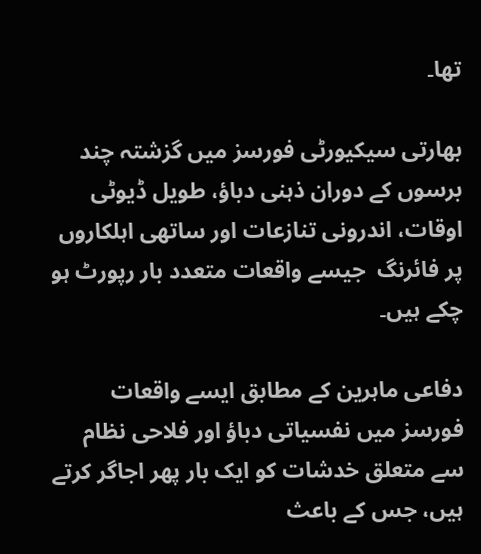تھا۔

بھارتی سیکیورٹی فورسز میں گزشتہ چند برسوں کے دوران ذہنی دباؤ، طویل ڈیوٹی اوقات، اندرونی تنازعات اور ساتھی اہلکاروں پر فائرنگ  جیسے واقعات متعدد بار رپورٹ ہو چکے ہیں۔

دفاعی ماہرین کے مطابق ایسے واقعات فورسز میں نفسیاتی دباؤ اور فلاحی نظام سے متعلق خدشات کو ایک بار پھر اجاگر کرتے ہیں، جس کے باعث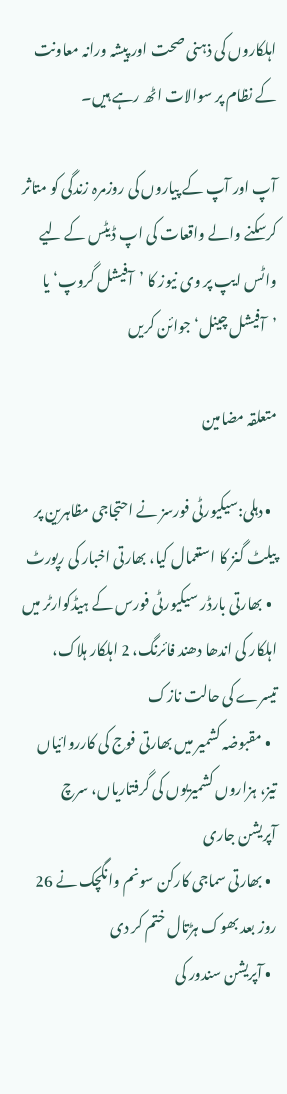اہلکاروں کی ذہنی صحت اور پیشہ ورانہ معاونت کے نظام پر سوالات اٹھ رہے ہیں۔

آپ اور آپ کے پیاروں کی روزمرہ زندگی کو متاثر کرسکنے والے واقعات کی اپ ڈیٹس کے لیے واٹس ایپ پر وی نیوز کا ’آفیشل گروپ‘ یا ’آفیشل چینل‘ جوائن کریں

متعلقہ مضامین

  • دہلی:سیکیورٹی فورسز نے احتجاجی مظاہرین پر پیلٹ گنز کا استعمال کیا، بھارتی اخبار کی رپورٹ
  • بھارتی بارڈر سیکیورٹی فورس کے ہیڈکوارٹر میں اہلکار کی اندھا دھند فائرنگ، 2 اہلکار ہلاک، تیسرے کی حالت نازک
  • مقبوضہ کشمیر میں بھارتی فوج کی کارروائیاں تیز، ہزاروں کشمیریوں کی گرفتاریاں، سرچ آپریشن جاری
  • بھارتی سماجی کارکن سونم وانگچک نے 26 روز بعد بھوک ہڑتال ختم کر دی
  • آپریشن سندور کی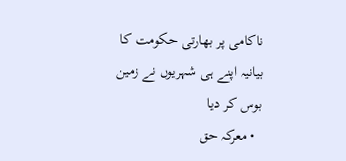ناکامی پر بھارتی حکومت کا بیانیہ اپنے ہی شہریوں نے زمین بوس کر دیا
  • معرکہ حق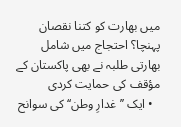میں بھارت کو کتنا نقصان پہنچا؟ احتجاج میں شامل بھارتی طلبہ نے بھی پاکستان کے مؤقف کی حمایت کردی
  • ایک ’’غدارِ وطن‘‘ کی سوانح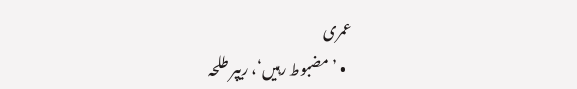عمری
  • ’مضبوط رہیں‘، ریپر طلحہ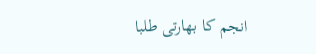انجم کا بھارتی طلبا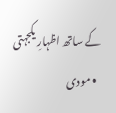کے ساتھ اظہارِ یکجہتی
  • مودی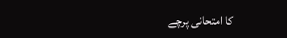کا امتحانی پرچے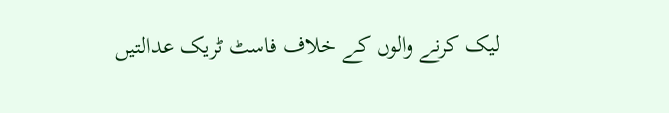لیک کرنے والوں کے خلاف فاسٹ ٹریک عدالتیں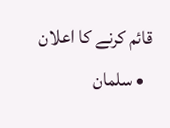قائم کرنے کا اعلان
  • سلمان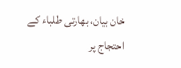خان بیان، بھارتی طلباء کے احتجاج پر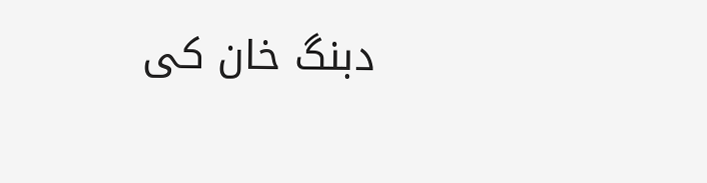دبنگ خان کی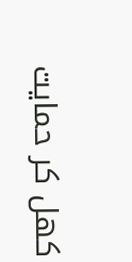کھل کر حمایت